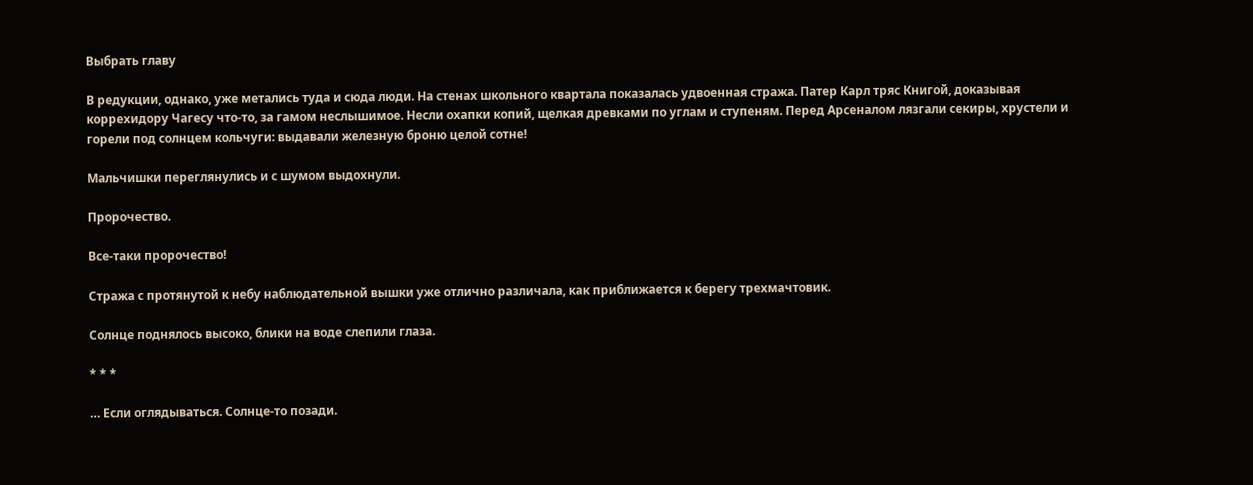Выбрать главу

В редукции, однако, уже метались туда и сюда люди. На стенах школьного квартала показалась удвоенная стража. Патер Карл тряс Книгой, доказывая коррехидору Чагесу что-то, за гамом неслышимое. Несли охапки копий, щелкая древками по углам и ступеням. Перед Арсеналом лязгали секиры, хрустели и горели под солнцем кольчуги: выдавали железную броню целой сотне!

Мальчишки переглянулись и с шумом выдохнули.

Пророчество.

Все-таки пророчество!

Стража с протянутой к небу наблюдательной вышки уже отлично различала, как приближается к берегу трехмачтовик.

Солнце поднялось высоко, блики на воде слепили глаза.

* * *

… Если оглядываться. Солнце-то позади.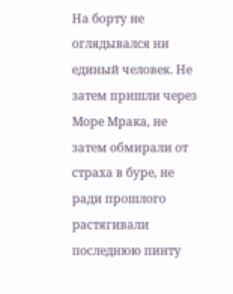На борту не оглядывался ни единый человек. Не затем пришли через Море Мрака, не затем обмирали от страха в буре, не ради прошлого растягивали последнюю пинту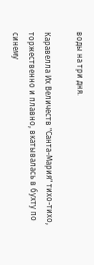воды на три дня.

Каравелла Их Величеств "Санта-Мария" тихо-тихо, торжественно и плавно, вкатывалась в бухту по синему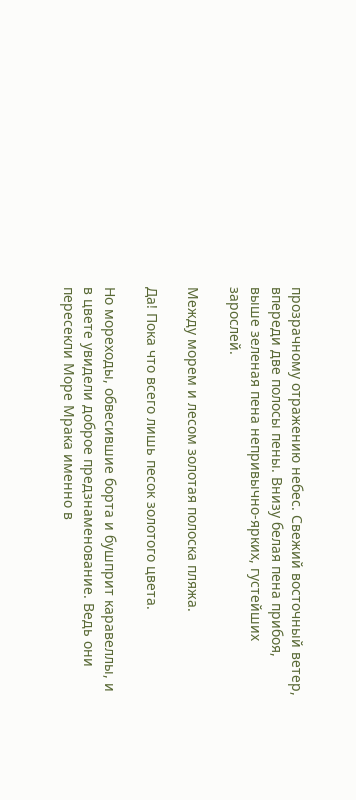прозрачному отражению небес. Свежий восточный ветер, впереди две полосы пены. Внизу белая пена прибоя, выше зеленая пена непривычно-ярких, густейших зарослей.

Между морем и лесом золотая полоска пляжа.

Да! Пока что всего лишь песок золотого цвета.

Но мореходы, обвесившие борта и бушприт каравеллы, и в цвете увидели доброе предзнаменование. Ведь они пересекли Море Мрака именно в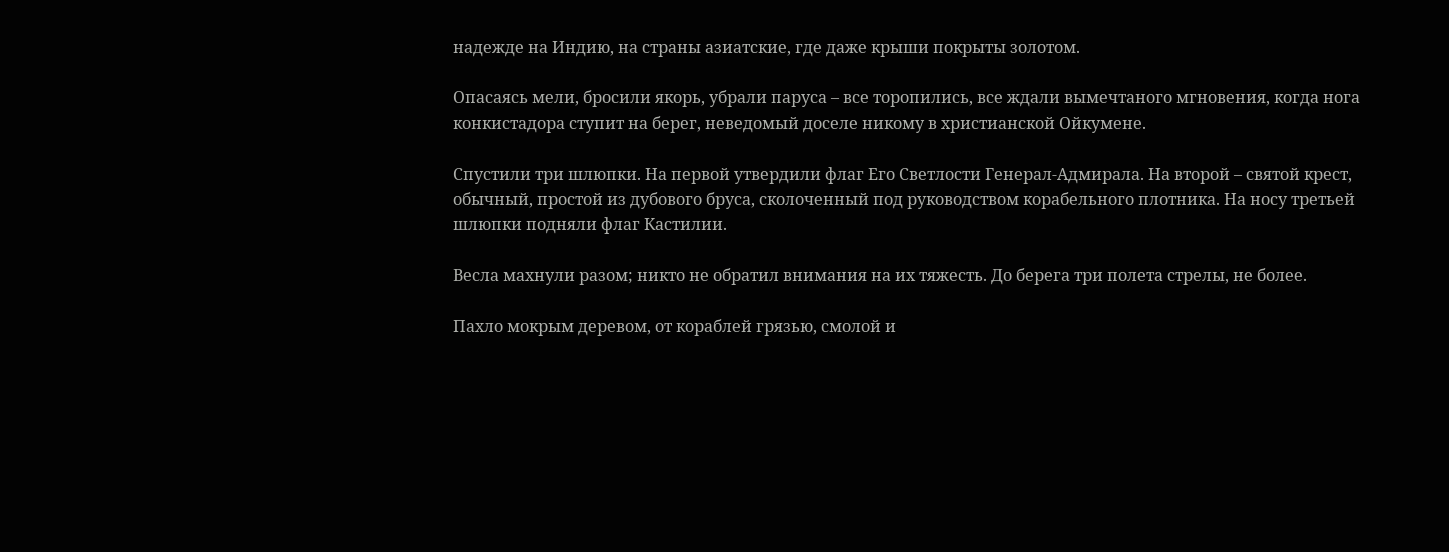надежде на Индию, на страны азиатские, где даже крыши покрыты золотом.

Опасаясь мели, бросили якорь, убрали паруса – все торопились, все ждали вымечтаного мгновения, когда нога конкистадора ступит на берег, неведомый доселе никому в христианской Ойкумене.

Спустили три шлюпки. На первой утвердили флаг Его Светлости Генерал-Адмирала. На второй – святой крест, обычный, простой из дубового бруса, сколоченный под руководством корабельного плотника. На носу третьей шлюпки подняли флаг Кастилии.

Весла махнули разом; никто не обратил внимания на их тяжесть. До берега три полета стрелы, не более.

Пахло мокрым деревом, от кораблей грязью, смолой и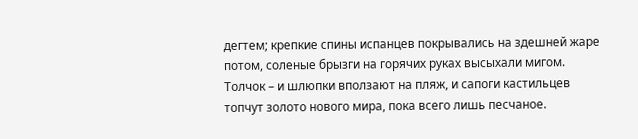дегтем; крепкие спины испанцев покрывались на здешней жаре потом, соленые брызги на горячих руках высыхали мигом. Толчок – и шлюпки вползают на пляж, и сапоги кастильцев топчут золото нового мира, пока всего лишь песчаное.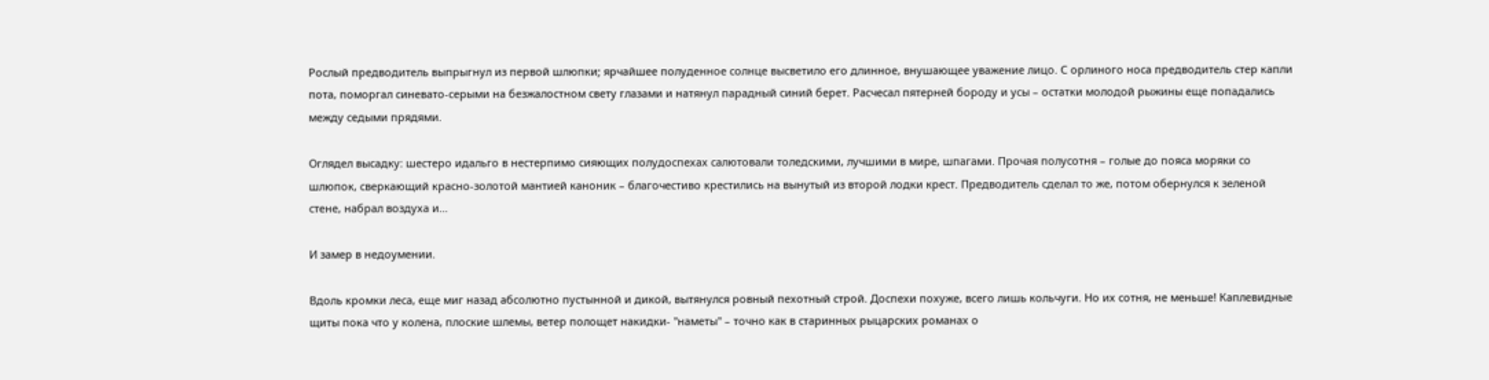Рослый предводитель выпрыгнул из первой шлюпки; ярчайшее полуденное солнце высветило его длинное, внушающее уважение лицо. С орлиного носа предводитель стер капли пота, поморгал синевато-серыми на безжалостном свету глазами и натянул парадный синий берет. Расчесал пятерней бороду и усы – остатки молодой рыжины еще попадались между седыми прядями.

Оглядел высадку: шестеро идальго в нестерпимо сияющих полудоспехах салютовали толедскими, лучшими в мире, шпагами. Прочая полусотня – голые до пояса моряки со шлюпок, сверкающий красно-золотой мантией каноник – благочестиво крестились на вынутый из второй лодки крест. Предводитель сделал то же, потом обернулся к зеленой стене, набрал воздуха и…

И замер в недоумении.

Вдоль кромки леса, еще миг назад абсолютно пустынной и дикой, вытянулся ровный пехотный строй. Доспехи похуже, всего лишь кольчуги. Но их сотня, не меньше! Каплевидные щиты пока что у колена, плоские шлемы, ветер полощет накидки- "наметы" – точно как в старинных рыцарских романах о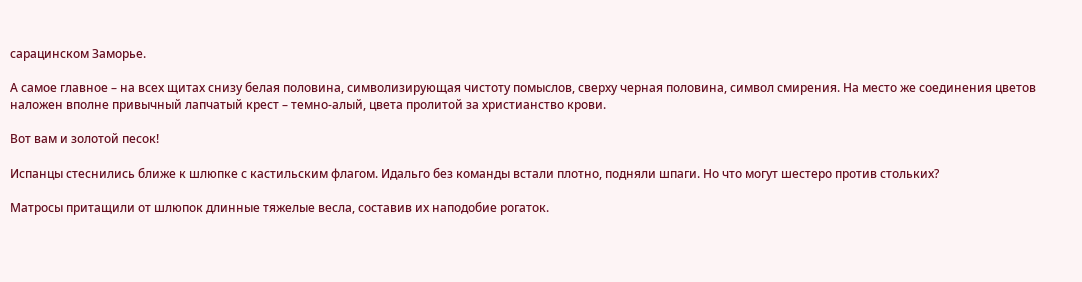сарацинском Заморье.

А самое главное – на всех щитах снизу белая половина, символизирующая чистоту помыслов, сверху черная половина, символ смирения. На место же соединения цветов наложен вполне привычный лапчатый крест – темно-алый, цвета пролитой за христианство крови.

Вот вам и золотой песок!

Испанцы стеснились ближе к шлюпке с кастильским флагом. Идальго без команды встали плотно, подняли шпаги. Но что могут шестеро против стольких?

Матросы притащили от шлюпок длинные тяжелые весла, составив их наподобие рогаток.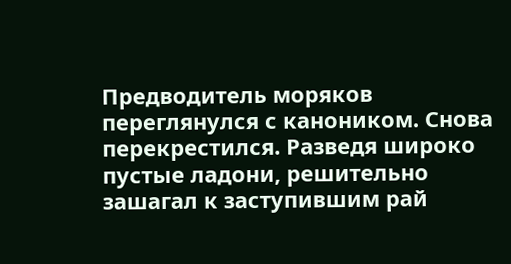Предводитель моряков переглянулся с каноником. Снова перекрестился. Разведя широко пустые ладони, решительно зашагал к заступившим рай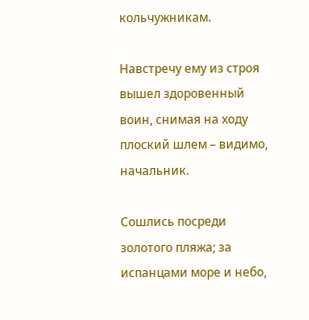кольчужникам.

Навстречу ему из строя вышел здоровенный воин, снимая на ходу плоский шлем – видимо, начальник.

Сошлись посреди золотого пляжа; за испанцами море и небо,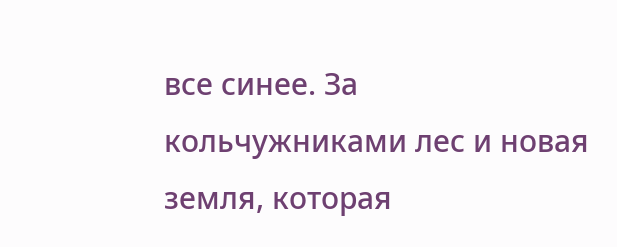все синее. За кольчужниками лес и новая земля, которая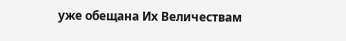уже обещана Их Величествам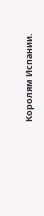Королям Испании.